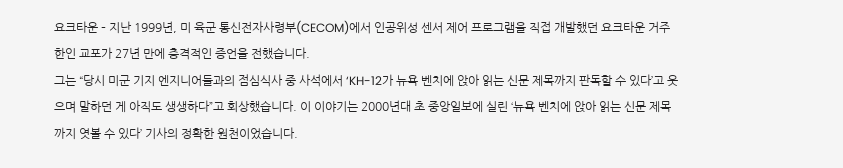요크타운 – 지난 1999년, 미 육군 통신전자사령부(CECOM)에서 인공위성 센서 제어 프로그램을 직접 개발했던 요크타운 거주 한인 교포가 27년 만에 충격적인 증언을 전했습니다.
그는 “당시 미군 기지 엔지니어들과의 점심식사 중 사석에서 ‘KH-12가 뉴욕 벤치에 앉아 읽는 신문 제목까지 판독할 수 있다’고 웃으며 말하던 게 아직도 생생하다”고 회상했습니다. 이 이야기는 2000년대 초 중앙일보에 실린 ‘뉴욕 벤치에 앉아 읽는 신문 제목까지 엿볼 수 있다’ 기사의 정확한 원천이었습니다.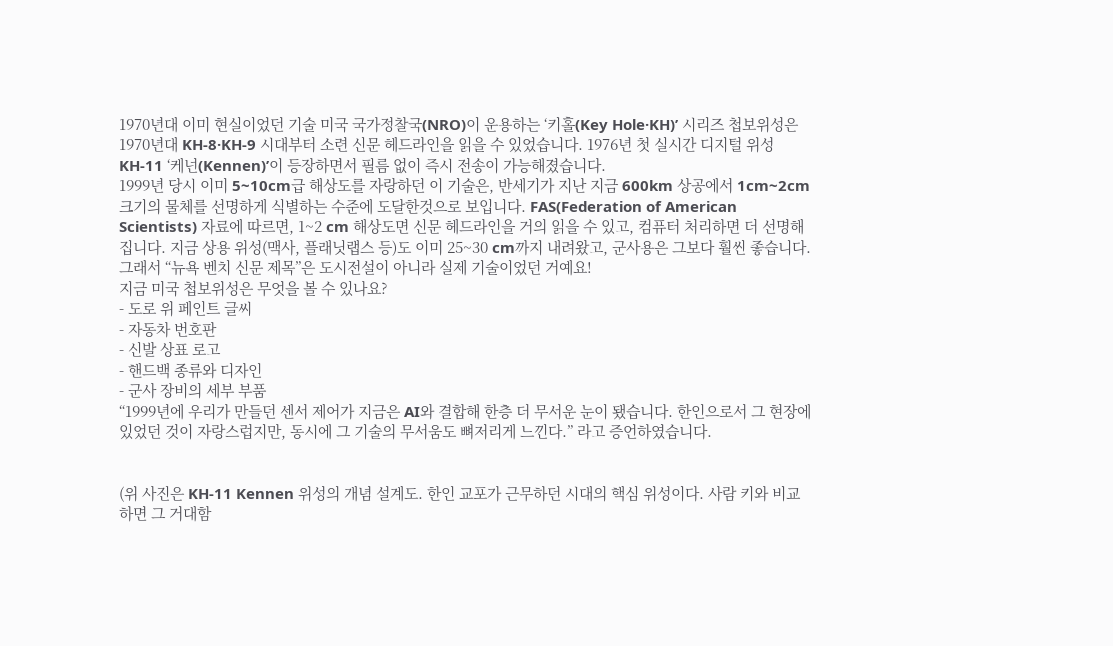1970년대 이미 현실이었던 기술 미국 국가정찰국(NRO)이 운용하는 ‘키홀(Key Hole·KH)’ 시리즈 첩보위성은 1970년대 KH-8·KH-9 시대부터 소련 신문 헤드라인을 읽을 수 있었습니다. 1976년 첫 실시간 디지털 위성 KH-11 ‘케넌(Kennen)’이 등장하면서 필름 없이 즉시 전송이 가능해졌습니다.
1999년 당시 이미 5~10cm급 해상도를 자랑하던 이 기술은, 반세기가 지난 지금 600km 상공에서 1cm~2cm 크기의 물체를 선명하게 식별하는 수준에 도달한것으로 보입니다. FAS(Federation of American Scientists) 자료에 따르면, 1~2 cm 해상도면 신문 헤드라인을 거의 읽을 수 있고, 컴퓨터 처리하면 더 선명해집니다. 지금 상용 위성(맥사, 플래닛랩스 등)도 이미 25~30 cm까지 내려왔고, 군사용은 그보다 훨씬 좋습니다. 그래서 “뉴욕 벤치 신문 제목”은 도시전설이 아니라 실제 기술이었던 거예요!
지금 미국 첩보위성은 무엇을 볼 수 있나요?
- 도로 위 페인트 글씨
- 자동차 번호판
- 신발 상표 로고
- 핸드백 종류와 디자인
- 군사 장비의 세부 부품
“1999년에 우리가 만들던 센서 제어가 지금은 AI와 결합해 한층 더 무서운 눈이 됐습니다. 한인으로서 그 현장에 있었던 것이 자랑스럽지만, 동시에 그 기술의 무서움도 뼈저리게 느낀다.” 라고 증언하였습니다.


(위 사진은 KH-11 Kennen 위성의 개념 설계도. 한인 교포가 근무하던 시대의 핵심 위성이다. 사람 키와 비교하면 그 거대함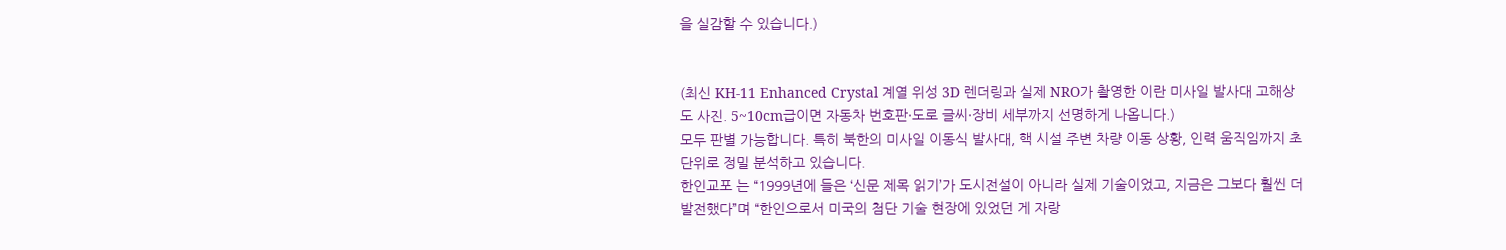을 실감할 수 있습니다.)


(최신 KH-11 Enhanced Crystal 계열 위성 3D 렌더링과 실제 NRO가 촬영한 이란 미사일 발사대 고해상도 사진. 5~10cm급이면 자동차 번호판·도로 글씨·장비 세부까지 선명하게 나옵니다.)
모두 판별 가능합니다. 특히 북한의 미사일 이동식 발사대, 핵 시설 주변 차량 이동 상황, 인력 움직임까지 초 단위로 정밀 분석하고 있습니다.
한인교포 는 “1999년에 들은 ‘신문 제목 읽기’가 도시전설이 아니라 실제 기술이었고, 지금은 그보다 훨씬 더 발전했다”며 “한인으로서 미국의 첨단 기술 현장에 있었던 게 자랑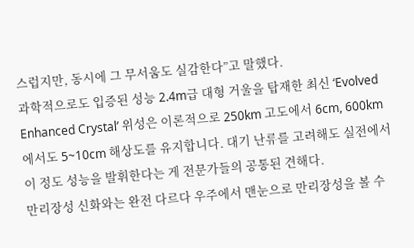스럽지만, 동시에 그 무서움도 실감한다”고 말했다.
과학적으로도 입증된 성능 2.4m급 대형 거울을 탑재한 최신 ‘Evolved Enhanced Crystal’ 위성은 이론적으로 250km 고도에서 6cm, 600km에서도 5~10cm 해상도를 유지합니다. 대기 난류를 고려해도 실전에서 이 정도 성능을 발휘한다는 게 전문가들의 공통된 견해다.
만리장성 신화와는 완전 다르다 우주에서 맨눈으로 만리장성을 볼 수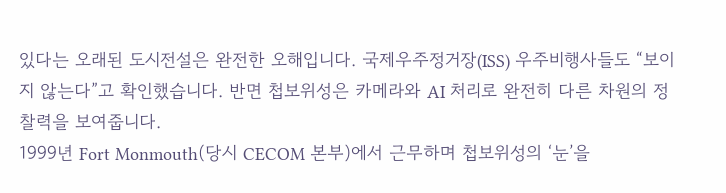있다는 오래된 도시전설은 완전한 오해입니다. 국제우주정거장(ISS) 우주비행사들도 “보이지 않는다”고 확인했습니다. 반면 첩보위성은 카메라와 AI 처리로 완전히 다른 차원의 정찰력을 보여줍니다.
1999년 Fort Monmouth(당시 CECOM 본부)에서 근무하며 첩보위성의 ‘눈’을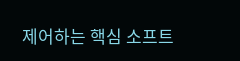제어하는 핵심 소프트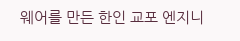웨어를 만든 한인 교포 엔지니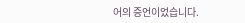어의 증언이었습니다.